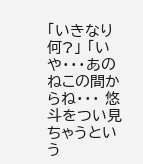「いきなり何?」 「いや・・・あのねこの間からね・・・ 悠斗をつい見ちゃうという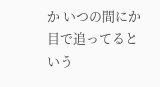か いつの間にか目で追ってるという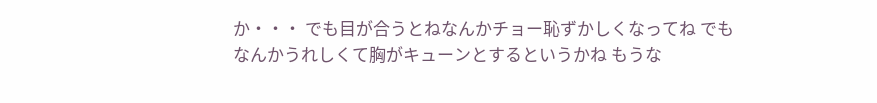か・・・ でも目が合うとねなんかチョー恥ずかしくなってね でもなんかうれしくて胸がキューンとするというかね もうな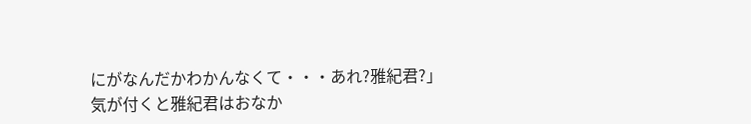にがなんだかわかんなくて・・・あれ?雅紀君?」 気が付くと雅紀君はおなか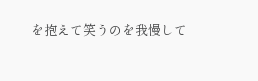を抱えて笑うのを我慢して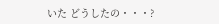いた どうしたの・・・?